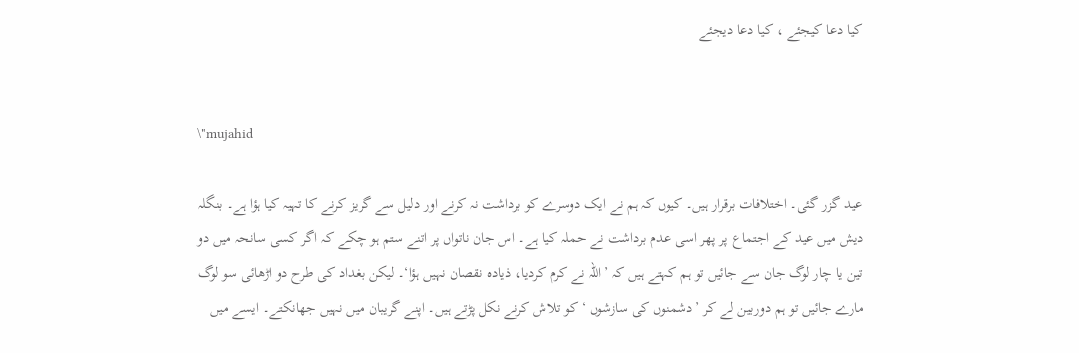کیا دعا کیجئے ، کیا دعا دیجئے


\"mujahid

عید گزر گئی۔ اختلافات برقرار ہیں۔ کیوں کہ ہم نے ایک دوسرے کو برداشت نہ کرنے اور دلیل سے گریز کرنے کا تہیہ کیا ہؤا ہے۔ بنگلہ دیش میں عید کے اجتماع پر پھر اسی عدم برداشت نے حملہ کیا ہے۔ اس جان ناتواں پر اتنے ستم ہو چکے کہ اگر کسی سانحہ میں دو تین یا چار لوگ جان سے جائیں تو ہم کہتے ہیں کہ ’اللہ نے کرم کردیا، ذیادہ نقصان نہیں ہؤا‘۔ لیکن بغداد کی طرح دو اڑھائی سو لوگ مارے جائیں تو ہم دوربین لے کر ’دشمنوں کی سازشوں ‘ کو تلاش کرنے نکل پڑتے ہیں۔ اپنے گریبان میں نہیں جھانکتے۔ ایسے میں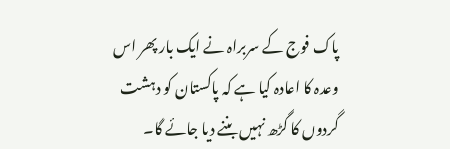پاک فوج کے سربراہ نے ایک بار پھر اس وعدہ کا اعادہ کیا ہے کہ پاکستان کو دہشت گردوں کا گڑھ نہیں بننے دیا جائے گا۔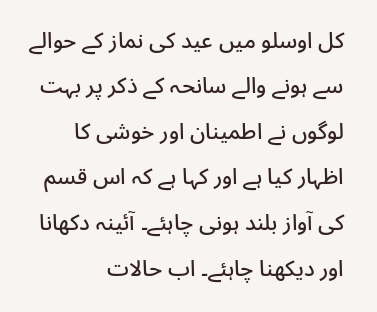کل اوسلو میں عید کی نماز کے حوالے سے ہونے والے سانحہ کے ذکر پر بہت لوگوں نے اطمینان اور خوشی کا اظہار کیا ہے اور کہا ہے کہ اس قسم کی آواز بلند ہونی چاہئے۔ آئینہ دکھانا اور دیکھنا چاہئے۔ اب حالات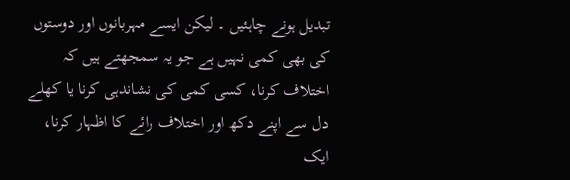تبدیل ہونے چاہئیں ۔ لیکن ایسے مہربانوں اور دوستوں کی بھی کمی نہیں ہے جو یہ سمجھتے ہیں کہ اختلاف کرنا، کسی کمی کی نشاندہی کرنا یا کھلے دل سے اپنے دکھ اور اختلاف رائے کا اظہار کرنا، ایک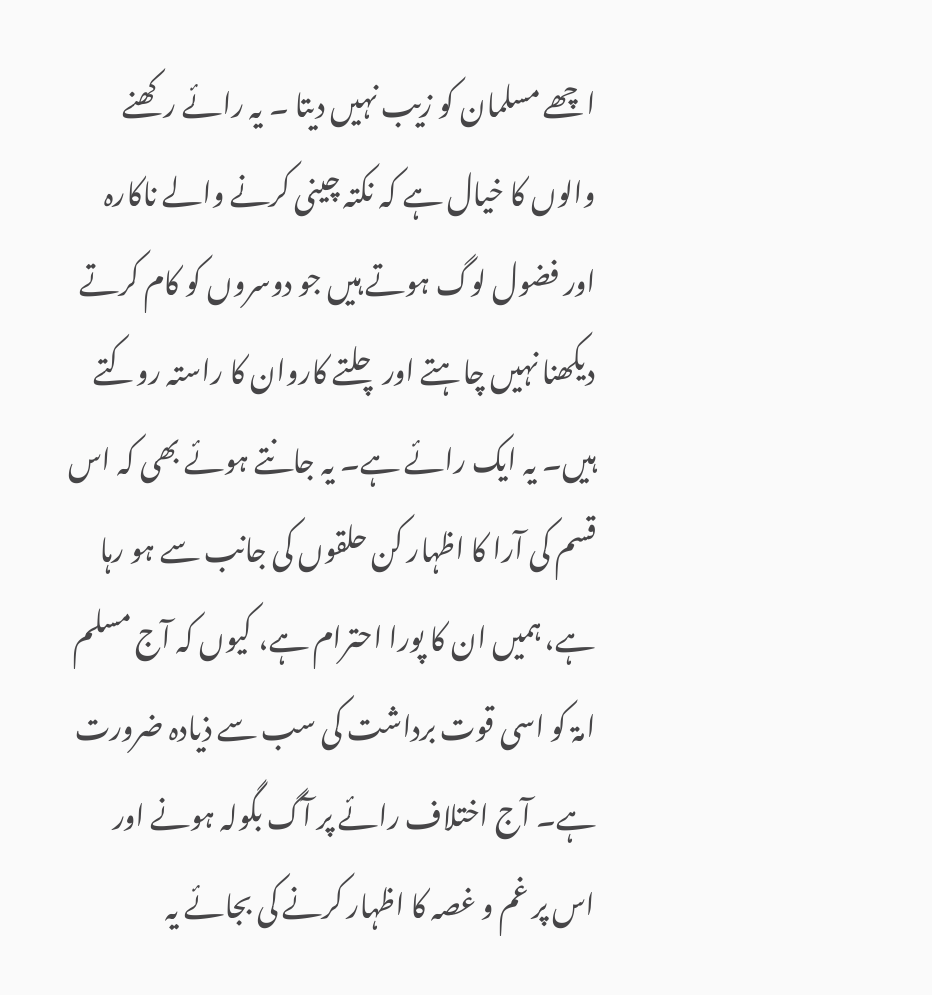اچھے مسلمان کو زیب نہیں دیتا ۔ یہ رائے رکھنے والوں کا خیال ہے کہ نکتہ چینی کرنے والے ناکارہ اور فضول لوگ ہوتے ہیں جو دوسروں کو کام کرتے دیکھنا نہیں چاہتے اور چلتے کاروان کا راستہ روکتے ہیں۔ یہ ایک رائے ہے۔ یہ جانتے ہوئے بھی کہ اس قسم کی آرا کا اظہار کن حلقوں کی جانب سے ہو رہا ہے، ہمیں ان کا پورا احترام ہے، کیوں کہ آج مسلم امۃ کو اسی قوت برداشت کی سب سے ذیادہ ضرورت ہے۔ آج اختلاف رائے پر آگ بگولہ ہونے اور اس پر غم و غصہ کا اظہار کرنے کی بجائے یہ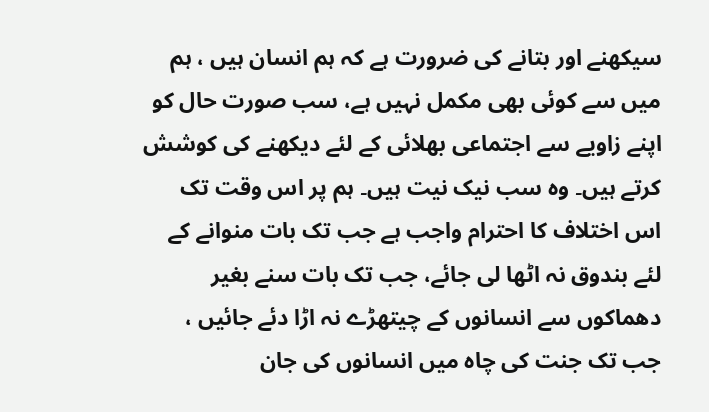سیکھنے اور بتانے کی ضرورت ہے کہ ہم انسان ہیں ، ہم میں سے کوئی بھی مکمل نہیں ہے، سب صورت حال کو اپنے زاویے سے اجتماعی بھلائی کے لئے دیکھنے کی کوشش کرتے ہیں۔ وہ سب نیک نیت ہیں۔ ہم پر اس وقت تک اس اختلاف کا احترام واجب ہے جب تک بات منوانے کے لئے بندوق نہ اٹھا لی جائے، جب تک بات سنے بغیر دھماکوں سے انسانوں کے چیتھڑے نہ اڑا دئے جائیں ، جب تک جنت کی چاہ میں انسانوں کی جان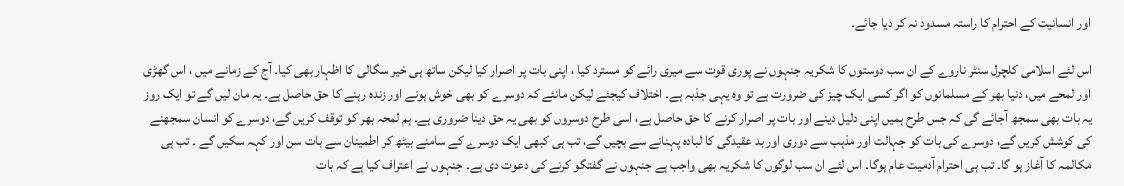اور انسانیت کے احترام کا راستہ مسدود نہ کر دیا جائے۔

اس لئے اسلامی کلچرل سنٹر ناروے کے ان سب دوستوں کا شکریہ جنہوں نے پوری قوت سے میری رائے کو مسترد کیا ، اپنی بات پر اصرار کیا لیکن ساتھ ہی خیر سگالی کا اظہار بھی کیا۔ آج کے زمانے میں ، اس گھڑی اور لمحے میں، دنیا بھر کے مسلمانوں کو اگر کسی ایک چیز کی ضرورت ہے تو وہ یہی جذبہ ہے۔ اختلاف کیجئے لیکن مانئے کہ دوسرے کو بھی خوش ہونے اور زندہ رہنے کا حق حاصل ہے۔ یہ مان لیں گے تو ایک روز یہ بات بھی سمجھ آجائے گی کہ جس طرح ہمیں اپنی دلیل دینے اور بات پر اصرار کرنے کا حق حاصل ہے، اسی طرح دوسروں کو بھی یہ حق دینا ضروری ہے۔ ہم لمحہ بھر کو توقف کریں گے، دوسرے کو انسان سمجھنے کی کوشش کریں گے، دوسرے کی بات کو جہالت اور مذہب سے دوری اور بد عقیدگی کا لبادہ پہنانے سے بچیں گے، تب ہی کبھی ایک دوسرے کے سامنے بیٹھ کر اطمینان سے بات سن اور کہہ سکیں گے ۔ تب ہی مکالمہ کا آغاز ہو گا۔ تب ہی احترام آدمیت عام ہوگا۔ اس لئے ان سب لوگوں کا شکریہ بھی واجب ہے جنہوں نے گفتگو کرنے کی دعوت دی ہے۔ جنہوں نے اعتراف کیا ہے کہ بات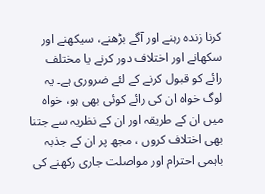کرنا زندہ رہنے اور آگے بڑھنے، سیکھنے اور سکھانے اور اختلاف دور کرنے یا مختلف رائے کو قبول کرنے کے لئے ضروری ہے۔ یہ لوگ خواہ ان کی رائے کوئی بھی ہو، خواہ میں ان کے طریقہ اور ان کے نظریہ سے جتنا بھی اختلاف کروں ، مجھ پر ان کے جذبہ باہمی احترام اور مواصلت جاری رکھنے کی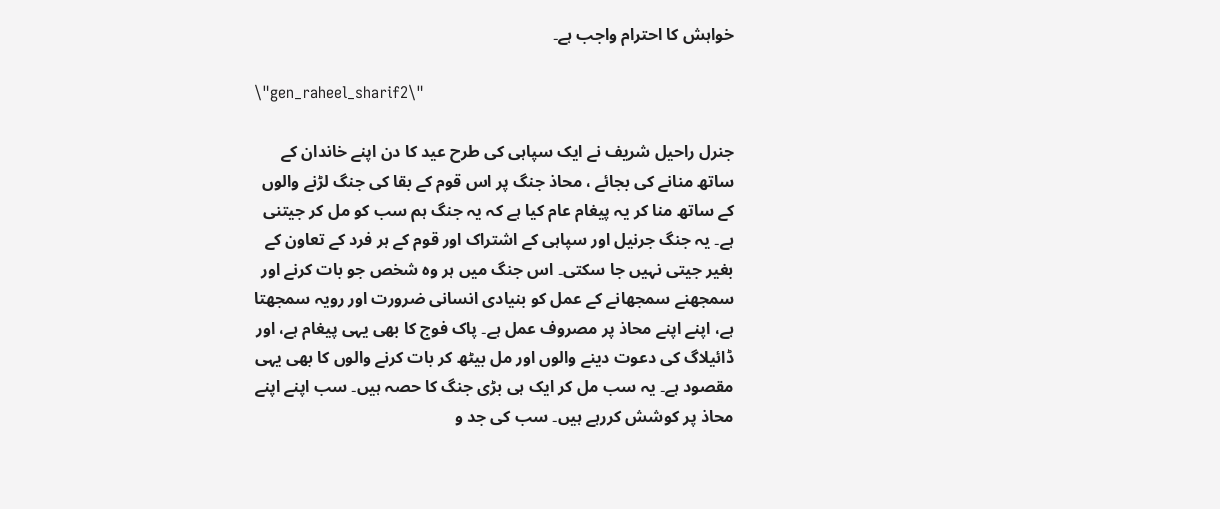خواہش کا احترام واجب ہے۔

\"gen_raheel_sharif2\"

جنرل راحیل شریف نے ایک سپاہی کی طرح عید کا دن اپنے خاندان کے ساتھ منانے کی بجائے ، محاذ جنگ پر اس قوم کے بقا کی جنگ لڑنے والوں کے ساتھ منا کر یہ پیغام عام کیا ہے کہ یہ جنگ ہم سب کو مل کر جیتنی ہے۔ یہ جنگ جرنیل اور سپاہی کے اشتراک اور قوم کے ہر فرد کے تعاون کے بغیر جیتی نہیں جا سکتی۔ اس جنگ میں ہر وہ شخص جو بات کرنے اور سمجھنے سمجھانے کے عمل کو بنیادی انسانی ضرورت اور رویہ سمجھتا ہے، اپنے اپنے محاذ پر مصروف عمل ہے۔ پاک فوج کا بھی یہی پیغام ہے، اور ڈائیلاگ کی دعوت دینے والوں اور مل بیٹھ کر بات کرنے والوں کا بھی یہی مقصود ہے۔ یہ سب مل کر ایک ہی بڑی جنگ کا حصہ ہیں۔ سب اپنے اپنے محاذ پر کوشش کررہے ہیں۔ سب کی جد و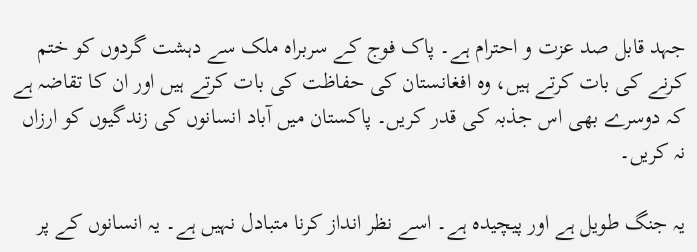جہد قابل صد عزت و احترام ہے۔ پاک فوج کے سربراہ ملک سے دہشت گردوں کو ختم کرنے کی بات کرتے ہیں، وہ افغانستان کی حفاظت کی بات کرتے ہیں اور ان کا تقاضہ ہے کہ دوسرے بھی اس جذبہ کی قدر کریں۔ پاکستان میں آباد انسانوں کی زندگیوں کو ارزاں نہ کریں۔

یہ جنگ طویل ہے اور پیچیدہ ہے۔ اسے نظر انداز کرنا متبادل نہیں ہے۔ یہ انسانوں کے پر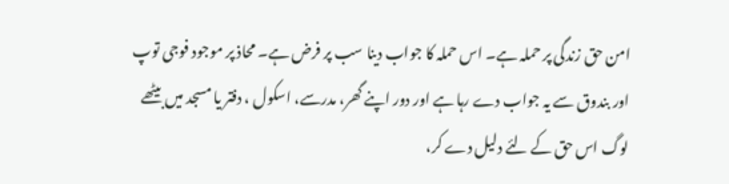امن حق زندگی پر حملہ ہے۔ اس حملہ کا جواب دینا سب پر فرض ہے۔ محاذ پر موجود فوجی توپ اور بندوق سے یہ جواب دے رہا ہے اور دور اپنے گھر، مدرسے، اسکول ، دفتر یا مسجد میں بیٹھے لوگ اس حق کے لئے دلیل دے کر،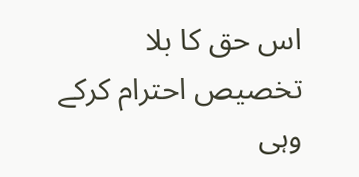اس حق کا بلا تخصیص احترام کرکے وہی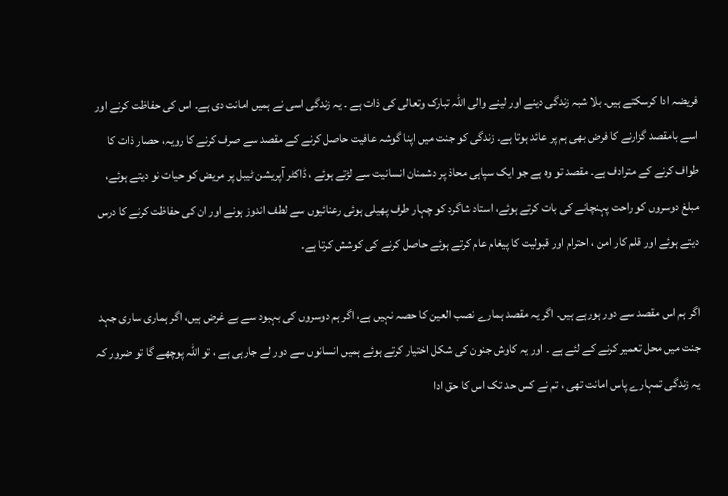فریضہ ادا کرسکتے ہیں۔ بلا شبہ زندگی دینے اور لینے والی اللہ تبارک وتعالی کی ذات ہے ۔ یہ زندگی اسی نے ہمیں امانت دی ہے۔ اس کی حفاظت کرنے اور اسے بامقصد گزارنے کا فرض بھی ہم پر عائد ہوتا ہے۔ زندگی کو جنت میں اپنا گوشہ عافیت حاصل کرنے کے مقصد سے صرف کرنے کا رویہ، حصار ذات کا طواف کرنے کے مترادف ہے۔ مقصد تو وہ ہے جو ایک سپاہی محاذ پر دشمنان انسانیت سے لڑتے ہوئے ، ڈاکٹر آپریشن ٹیبل پر مریض کو حیات نو دیتے ہوئے، مبلغ دوسروں کو راحت پہنچانے کی بات کرتے ہوئے، استاد شاگرد کو چہار طرف پھیلی ہوئی رعنائیوں سے لطف اندوز ہونے اور ان کی حفاظت کرنے کا درس دیتے ہوئے اور قلم کار امن ، احترام اور قبولیت کا پیغام عام کرتے ہوئے حاصل کرنے کی کوشش کرتا ہے۔

اگر ہم اس مقصد سے دور ہورہے ہیں۔ اگر یہ مقصد ہمارے نصب العین کا حصہ نہیں ہے، اگر ہم دوسروں کی بہبود سے بے غرض ہیں، اگر ہماری ساری جہد جنت میں محل تعمیر کرنے کے لئے ہے ۔ اور یہ کاوش جنون کی شکل اختیار کرتے ہوئے ہمیں انسانوں سے دور لے جارہی ہے ، تو اللہ پوچھے گا تو ضرور کہ یہ زندگی تمہارے پاس امانت تھی ، تم نے کس حد تک اس کا حق ادا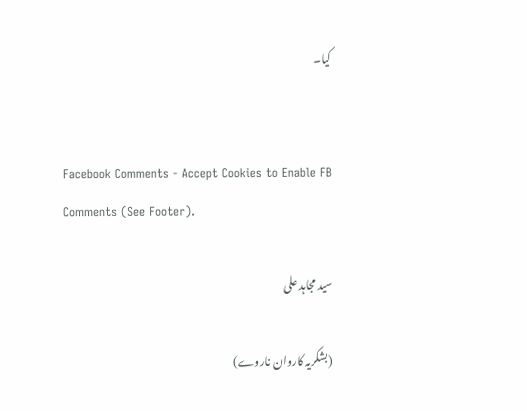کیا۔


Facebook Comments - Accept Cookies to Enable FB Comments (See Footer).

سید مجاہد علی

(بشکریہ کاروان ناروے)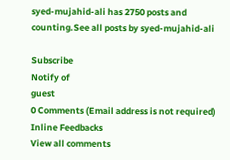syed-mujahid-ali has 2750 posts and counting.See all posts by syed-mujahid-ali

Subscribe
Notify of
guest
0 Comments (Email address is not required)
Inline Feedbacks
View all comments